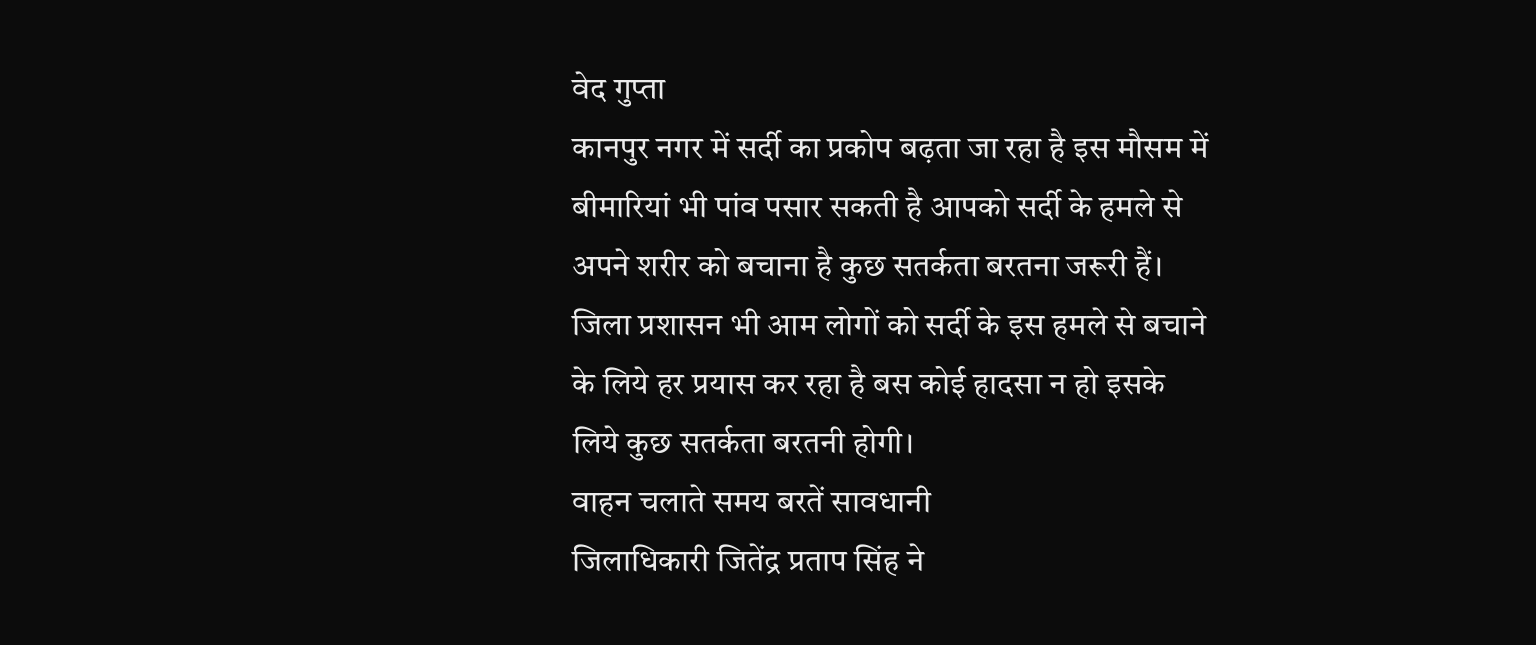वेद गुप्ता
कानपुर नगर में सर्दी का प्रकोप बढ़ता जा रहा है इस मौसम में बीमारियां भी पांव पसार सकती है आपको सर्दी के हमले से अपने शरीर को बचाना है कुछ सतर्कता बरतना जरूरी हैं। जिला प्रशासन भी आम लोगों को सर्दी के इस हमले से बचाने के लिये हर प्रयास कर रहा है बस कोई हादसा न हो इसके लिये कुछ सतर्कता बरतनी होगी।
वाहन चलाते समय बरतें सावधानी
जिलाधिकारी जितेंद्र प्रताप सिंह ने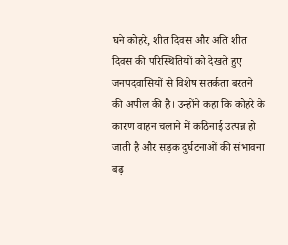घने कोहरे, शीत दिवस और अति शीत दिवस की परिस्थितियों को देखते हुए जनपदवासियों से विशेष सतर्कता बरतने की अपील की है। उन्होंने कहा कि कोहरे के कारण वाहन चलाने में कठिनाई उत्पन्न हो जाती है और सड़क दुर्घटनाओं की संभावना बढ़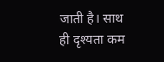जाती है। साथ ही दृश्यता कम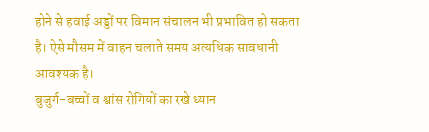होने से हवाई अड्डों पर विमान संचालन भी प्रभावित हो सकता है। ऐसे मौसम में वाहन चलाते समय अत्यधिक सावधानी आवश्यक है।
बुजुर्ग-बच्चों व श्वांस रोगियों का रखे ध्यान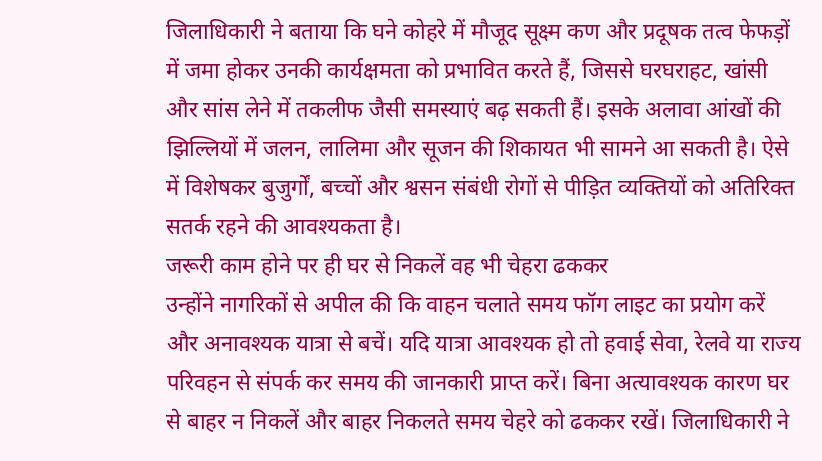जिलाधिकारी ने बताया कि घने कोहरे में मौजूद सूक्ष्म कण और प्रदूषक तत्व फेफड़ों में जमा होकर उनकी कार्यक्षमता को प्रभावित करते हैं, जिससे घरघराहट, खांसी और सांस लेने में तकलीफ जैसी समस्याएं बढ़ सकती हैं। इसके अलावा आंखों की झिल्लियों में जलन, लालिमा और सूजन की शिकायत भी सामने आ सकती है। ऐसे में विशेषकर बुजुर्गों, बच्चों और श्वसन संबंधी रोगों से पीड़ित व्यक्तियों को अतिरिक्त सतर्क रहने की आवश्यकता है।
जरूरी काम होने पर ही घर से निकलें वह भी चेहरा ढककर
उन्होंने नागरिकों से अपील की कि वाहन चलाते समय फॉग लाइट का प्रयोग करें और अनावश्यक यात्रा से बचें। यदि यात्रा आवश्यक हो तो हवाई सेवा, रेलवे या राज्य परिवहन से संपर्क कर समय की जानकारी प्राप्त करें। बिना अत्यावश्यक कारण घर से बाहर न निकलें और बाहर निकलते समय चेहरे को ढककर रखें। जिलाधिकारी ने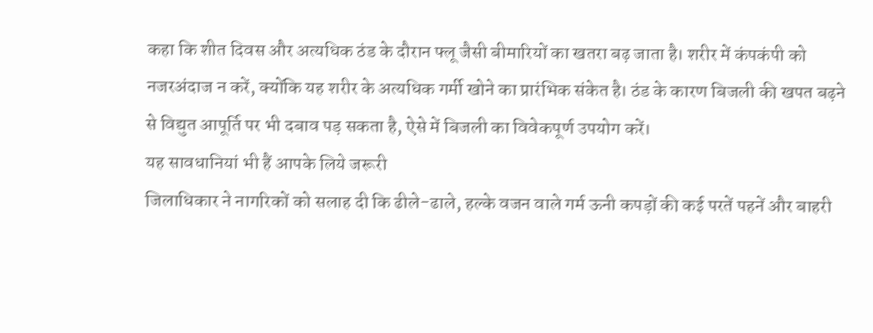कहा कि शीत दिवस और अत्यधिक ठंड के दौरान फ्लू जैसी बीमारियों का खतरा बढ़ जाता है। शरीर में कंपकंपी को नजरअंदाज न करें, क्योंकि यह शरीर के अत्यधिक गर्मी खोने का प्रारंभिक संकेत है। ठंड के कारण बिजली की खपत बढ़ने से विद्युत आपूर्ति पर भी दबाव पड़ सकता है, ऐसे में बिजली का विवेकपूर्ण उपयोग करें।
यह सावधानियां भी हैं आपके लिये जरूरी
जिलाधिकार ने नागरिकों को सलाह दी कि ढीले-ढाले, हल्के वजन वाले गर्म ऊनी कपड़ों की कई परतें पहनें और बाहरी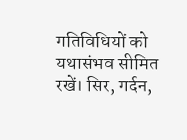गतिविधियों को यथासंभव सीमित रखें। सिर, गर्दन,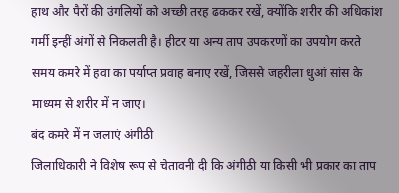हाथ और पैरों की उंगलियों को अच्छी तरह ढककर रखें, क्योंकि शरीर की अधिकांश गर्मी इन्हीं अंगों से निकलती है। हीटर या अन्य ताप उपकरणों का उपयोग करते समय कमरे में हवा का पर्याप्त प्रवाह बनाए रखें, जिससे जहरीला धुआं सांस के माध्यम से शरीर में न जाए।
बंद कमरे में न जलाएं अंगीठी
जिलाधिकारी ने विशेष रूप से चेतावनी दी कि अंगीठी या किसी भी प्रकार का ताप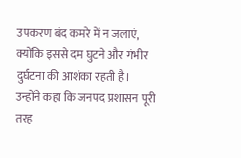उपकरण बंद कमरे में न जलाएं, क्योंकि इससे दम घुटने और गंभीर दुर्घटना की आशंका रहती है। उन्होंने कहा कि जनपद प्रशासन पूरी तरह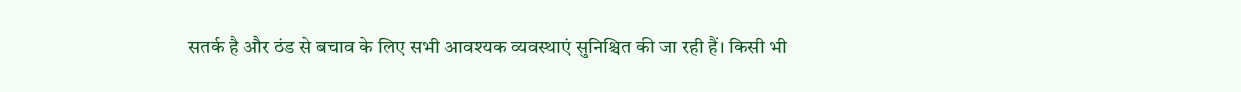सतर्क है और ठंड से बचाव के लिए सभी आवश्यक व्यवस्थाएं सुनिश्चित की जा रही हैं। किसी भी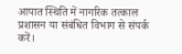आपात स्थिति में नागरिक तत्काल प्रशासन या संबंधित विभाग से संपर्क करें।